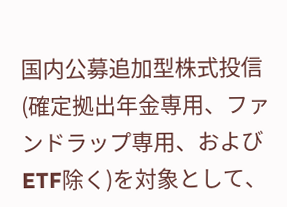国内公募追加型株式投信(確定拠出年金専用、ファンドラップ専用、およびETF除く)を対象として、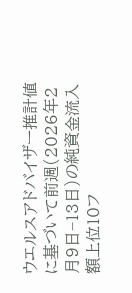ウエルスアドバイザー推計値に基づいて前週(2026年2月9日−13日)の純資金流入額上位10フ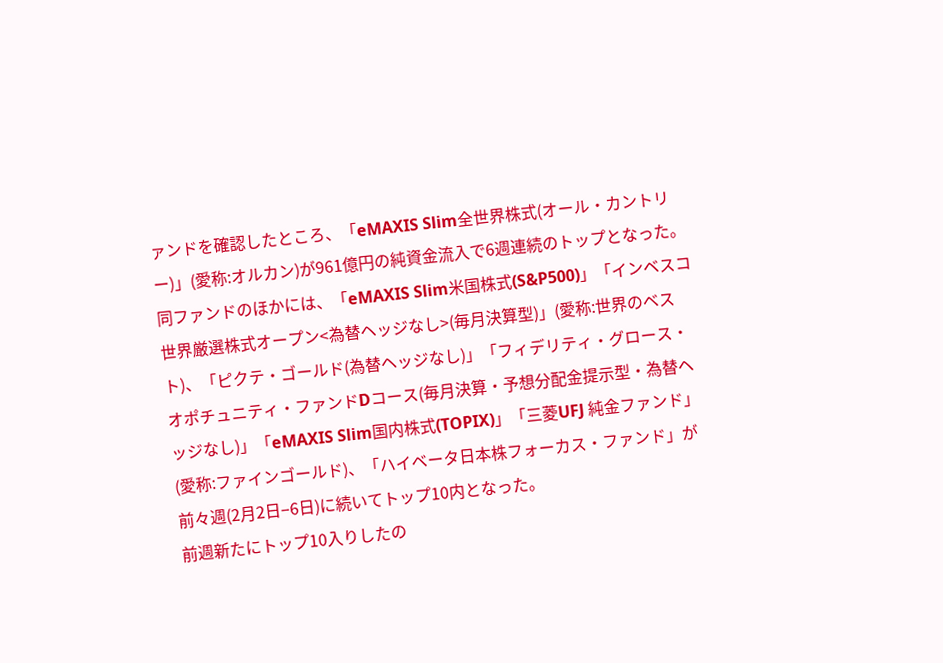ァンドを確認したところ、「eMAXIS Slim全世界株式(オール・カントリー)」(愛称:オルカン)が961億円の純資金流入で6週連続のトップとなった。
同ファンドのほかには、「eMAXIS Slim米国株式(S&P500)」「インベスコ 世界厳選株式オープン<為替ヘッジなし>(毎月決算型)」(愛称:世界のベスト)、「ピクテ・ゴールド(為替ヘッジなし)」「フィデリティ・グロース・オポチュニティ・ファンドDコース(毎月決算・予想分配金提示型・為替ヘッジなし)」「eMAXIS Slim国内株式(TOPIX)」「三菱UFJ 純金ファンド」(愛称:ファインゴールド)、「ハイベータ日本株フォーカス・ファンド」が前々週(2月2日−6日)に続いてトップ10内となった。
前週新たにトップ10入りしたの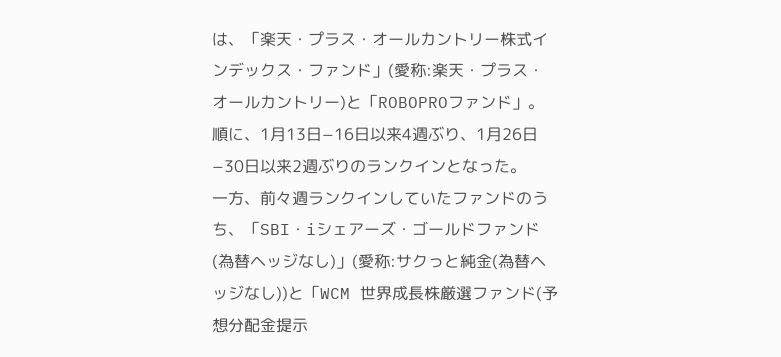は、「楽天・プラス・オールカントリー株式インデックス・ファンド」(愛称:楽天・プラス・オールカントリー)と「ROBOPROファンド」。順に、1月13日−16日以来4週ぶり、1月26日−30日以来2週ぶりのランクインとなった。
一方、前々週ランクインしていたファンドのうち、「SBI・iシェアーズ・ゴールドファンド(為替ヘッジなし)」(愛称:サクっと純金(為替ヘッジなし))と「WCM 世界成長株厳選ファンド(予想分配金提示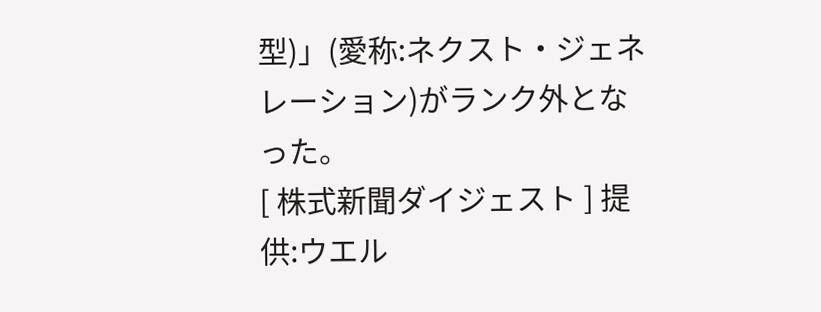型)」(愛称:ネクスト・ジェネレーション)がランク外となった。
[ 株式新聞ダイジェスト ] 提供:ウエル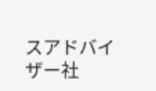スアドバイザー社